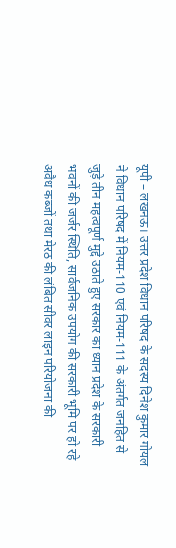यूपी – लखनऊ। उत्तर प्रदेश विधान परिषद के सदस्य दिनेश कुमार गोयल ने विधान परिषद में नियम-110 एवं नियम-111 के अंतर्गत जनहित से जुड़े तीन महत्वपूर्ण मुद्दे उठाते हुए सरकार का ध्यान प्रदेश के सरकारी भवनों की जर्जर स्थिति, सार्वजनिक उपयोग की सरकारी भूमि पर हो रहे अवैध कब्जों तथा मेरठ की लंबित सीवर लाइन परियोजना की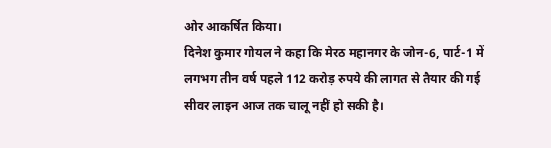ओर आकर्षित किया।
दिनेश कुमार गोयल ने कहा कि मेरठ महानगर के जोन-6, पार्ट-1 में लगभग तीन वर्ष पहले 112 करोड़ रुपये की लागत से तैयार की गई सीवर लाइन आज तक चालू नहीं हो सकी है।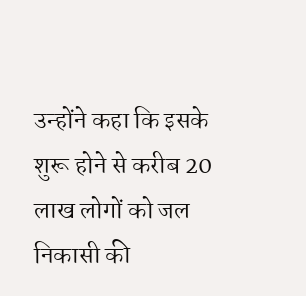उन्होंने कहा कि इसके शुरू होने से करीब 20 लाख लोगों को जल निकासी की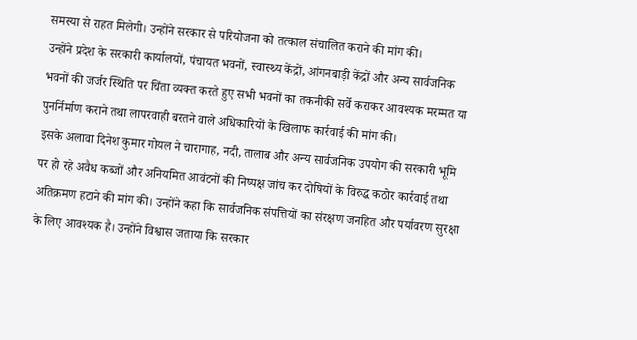समस्या से राहत मिलेगी। उन्होंने सरकार से परियोजना को तत्काल संचालित कराने की मांग की।
उन्होंने प्रदेश के सरकारी कार्यालयों, पंचायत भवनों, स्वास्थ्य केंद्रों, आंगनबाड़ी केंद्रों और अन्य सार्वजनिक भवनों की जर्जर स्थिति पर चिंता व्यक्त करते हुए सभी भवनों का तकनीकी सर्वे कराकर आवश्यक मरम्मत या पुनर्निर्माण कराने तथा लापरवाही बरतने वाले अधिकारियों के खिलाफ कार्रवाई की मांग की।
इसके अलावा दिनेश कुमार गोयल ने चारागाह, नदी, तालाब और अन्य सार्वजनिक उपयोग की सरकारी भूमि पर हो रहे अवैध कब्जों और अनियमित आवंटनों की निष्पक्ष जांच कर दोषियों के विरुद्ध कठोर कार्रवाई तथा अतिक्रमण हटाने की मांग की। उन्होंने कहा कि सार्वजनिक संपत्तियों का संरक्षण जनहित और पर्यावरण सुरक्षा के लिए आवश्यक है। उन्होंने विश्वास जताया कि सरकार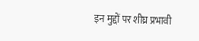इन मुद्दों पर शीघ्र प्रभावी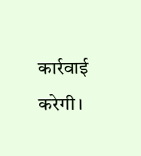कार्रवाई करेगी।